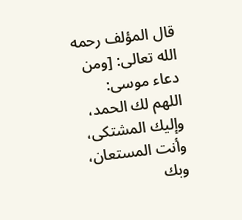قال المؤلف رحمه الله تعالى: [ومن دعاء موسى: اللهم لك الحمد، وإليك المشتكى، وأنت المستعان، وبك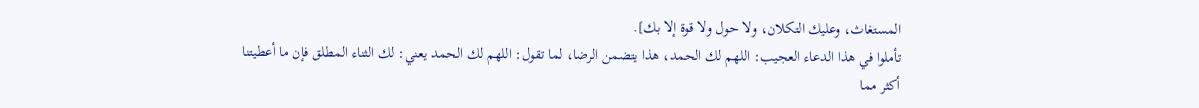المستغاث، وعليك التكلان، ولا حول ولا قوة إلا بك].
تأملوا في هذا الدعاء العجيب: اللهم لك الحمد، هذا يتضمن الرضا، لما تقول: اللهم لك الحمد يعني: لك الثناء المطلق فإن ما أعطيتنا أكثر مما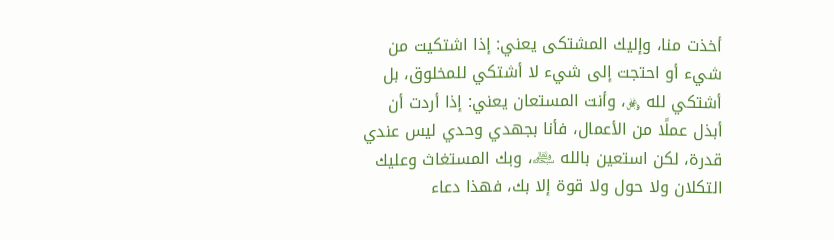أخذت منا، وإليك المشتكى يعني: إذا اشتكيت من شيء أو احتجت إلى شيء لا أشتكي للمخلوق، بل أشتكي لله ﷿، وأنت المستعان يعني: إذا أردت أن أبذل عملًا من الأعمال، فأنا بجهدي وحدي ليس عندي قدرة، لكن استعين بالله ﷾، وبك المستغاث وعليك التكلان ولا حول ولا قوة إلا بك، فهذا دعاء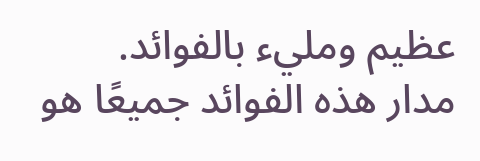عظيم ومليء بالفوائد.
مدار هذه الفوائد جميعًا هو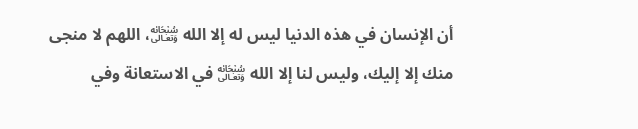أن الإنسان في هذه الدنيا ليس له إلا الله ﷾، اللهم لا منجى منك إلا إليك، وليس لنا إلا الله ﷾ في الاستعانة وفي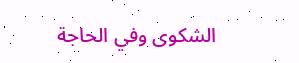الشكوى وفي الحاجة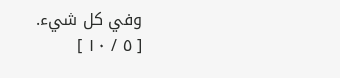وفي كل شيء.
[ ٥ / ١٠ ]